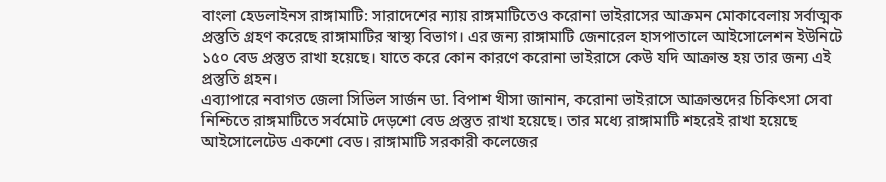বাংলা হেডলাইনস রাঙ্গামাটি: সারাদেশের ন্যায় রাঙ্গমাটিতেও করোনা ভাইরাসের আক্রমন মোকাবেলায় সর্বাত্মক প্রস্তুতি গ্রহণ করেছে রাঙ্গামাটির স্বাস্থ্য বিভাগ। এর জন্য রাঙ্গামাটি জেনারেল হাসপাতালে আইসোলেশন ইউনিটে ১৫০ বেড প্রস্তুত রাখা হয়েছে। যাতে করে কোন কারণে করোনা ভাইরাসে কেউ যদি আক্রান্ত হয় তার জন্য এই প্রস্তুতি গ্রহন।
এব্যাপারে নবাগত জেলা সিভিল সার্জন ডা. বিপাশ খীসা জানান, করোনা ভাইরাসে আক্রান্তদের চিকিৎসা সেবা নিশ্চিতে রাঙ্গমাটিতে সর্বমোট দেড়শো বেড প্রস্তুত রাখা হয়েছে। তার মধ্যে রাঙ্গামাটি শহরেই রাখা হয়েছে আইসোলেটেড একশো বেড। রাঙ্গামাটি সরকারী কলেজের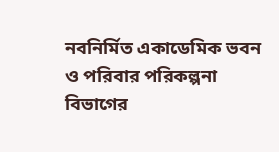নবনির্মিত একাডেমিক ভবন ও পরিবার পরিকল্পনা বিভাগের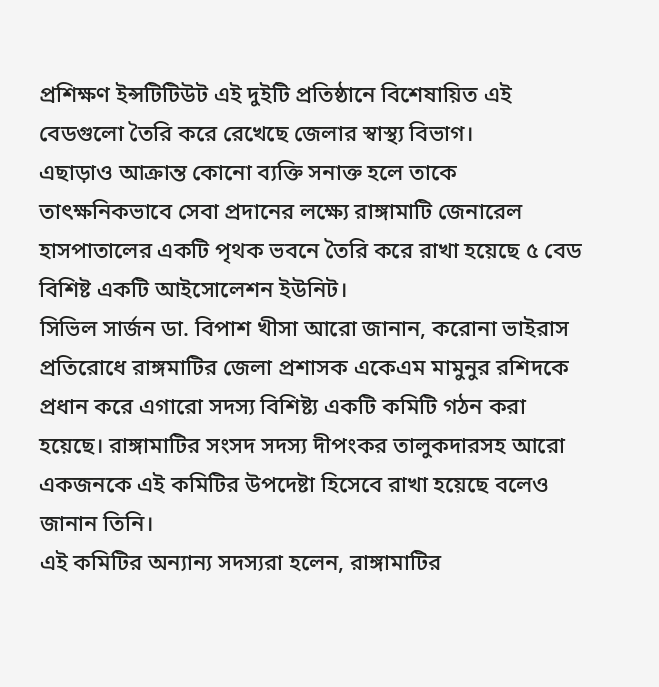প্রশিক্ষণ ইন্সটিটিউট এই দুইটি প্রতিষ্ঠানে বিশেষায়িত এই বেডগুলো তৈরি করে রেখেছে জেলার স্বাস্থ্য বিভাগ।
এছাড়াও আক্রান্ত কোনো ব্যক্তি সনাক্ত হলে তাকে তাৎক্ষনিকভাবে সেবা প্রদানের লক্ষ্যে রাঙ্গামাটি জেনারেল হাসপাতালের একটি পৃথক ভবনে তৈরি করে রাখা হয়েছে ৫ বেড বিশিষ্ট একটি আইসোলেশন ইউনিট।
সিভিল সার্জন ডা. বিপাশ খীসা আরো জানান, করোনা ভাইরাস প্রতিরোধে রাঙ্গমাটির জেলা প্রশাসক একেএম মামুনুর রশিদকে প্রধান করে এগারো সদস্য বিশিষ্ট্য একটি কমিটি গঠন করা হয়েছে। রাঙ্গামাটির সংসদ সদস্য দীপংকর তালুকদারসহ আরো একজনকে এই কমিটির উপদেষ্টা হিসেবে রাখা হয়েছে বলেও জানান তিনি।
এই কমিটির অন্যান্য সদস্যরা হলেন, রাঙ্গামাটির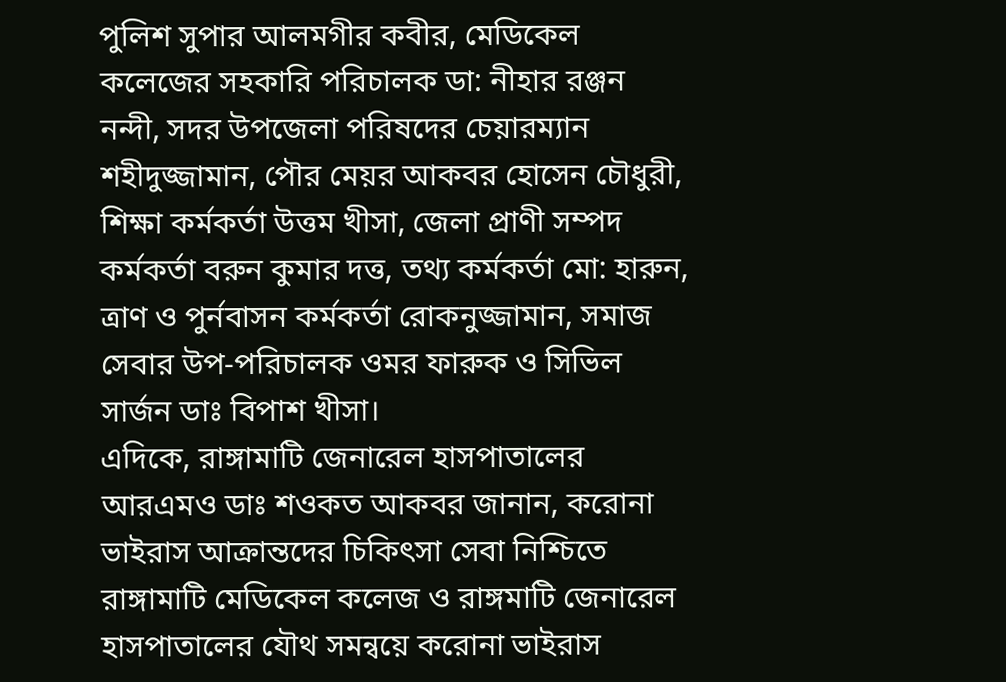পুলিশ সুপার আলমগীর কবীর, মেডিকেল কলেজের সহকারি পরিচালক ডা: নীহার রঞ্জন নন্দী, সদর উপজেলা পরিষদের চেয়ারম্যান শহীদুজ্জামান, পৌর মেয়র আকবর হোসেন চৌধুরী, শিক্ষা কর্মকর্তা উত্তম খীসা, জেলা প্রাণী সম্পদ কর্মকর্তা বরুন কুমার দত্ত, তথ্য কর্মকর্তা মো: হারুন, ত্রাণ ও পুর্নবাসন কর্মকর্তা রোকনুজ্জামান, সমাজ সেবার উপ-পরিচালক ওমর ফারুক ও সিভিল সার্জন ডাঃ বিপাশ খীসা।
এদিকে, রাঙ্গামাটি জেনারেল হাসপাতালের আরএমও ডাঃ শওকত আকবর জানান, করোনা ভাইরাস আক্রান্তদের চিকিৎসা সেবা নিশ্চিতে রাঙ্গামাটি মেডিকেল কলেজ ও রাঙ্গমাটি জেনারেল হাসপাতালের যৌথ সমন্বয়ে করোনা ভাইরাস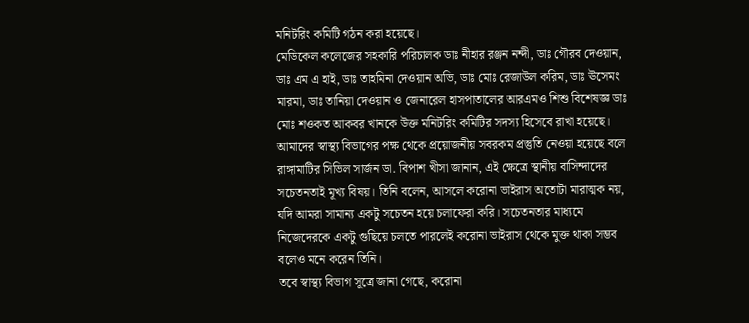মনিটরিং কমিটি গঠন করা হয়েছে।
মেডিকেল কলেজের সহকারি পরিচালক ডাঃ নীহার রঞ্জন নন্দী, ডাঃ গৌরব দেওয়ান, ডাঃ এম এ হাই, ডাঃ তাহমিনা দেওয়ান অভি, ডাঃ মোঃ রেজাউল করিম, ডাঃ ঊসেমং মারমা, ডাঃ তানিয়া দেওয়ান ও জেনারেল হাসপাতালের আরএমও শিশু বিশেষজ্ঞ ডাঃ মোঃ শওকত আকবর খানকে উক্ত মনিটরিং কমিটির সদস্য হিসেবে রাখা হয়েছে।
আমাদের স্বাস্থ্য বিভাগের পক্ষ থেকে প্রয়োজনীয় সবরকম প্রস্তুতি নেওয়া হয়েছে বলে রাঙ্গামাটির সিভিল সার্জন ডা. বিপাশ খীসা জানান, এই ক্ষেত্রে স্থানীয় বাসিন্দাদের সচেতনতাই মূখ্য বিষয়। তিনি বলেন, আসলে করোনা ভাইরাস অতোটা মারাত্মক নয়, যদি আমরা সামান্য একটু সচেতন হয়ে চলাফেরা করি। সচেতনতার মাধ্যমে নিজেদেরকে একটু গুছিয়ে চলতে পারলেই করোনা ভাইরাস থেকে মুক্ত থাকা সম্ভব বলেও মনে করেন তিনি।
তবে স্বাস্থ্য বিভাগ সূত্রে জানা গেছে, করোনা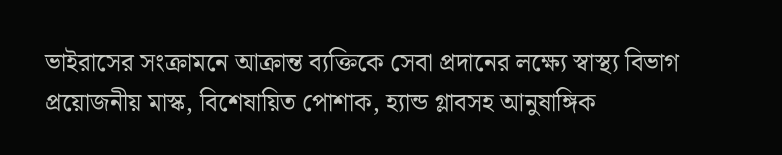ভাইরাসের সংক্রামনে আক্রান্ত ব্যক্তিকে সেবা প্রদানের লক্ষ্যে স্বাস্থ্য বিভাগ প্রয়োজনীয় মাস্ক, বিশেষায়িত পোশাক, হ্যান্ড গ্লাবসহ আনুষাঙ্গিক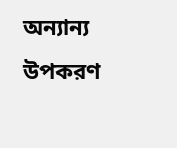অন্যান্য উপকরণ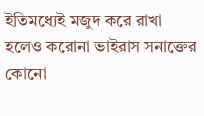ইতিমধ্যেই মজুদ করে রাখা হলেও করোনা ভাইরাস সনাক্তের কোনো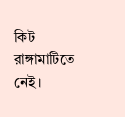কিট রাঙ্গামাটিতে নেই।